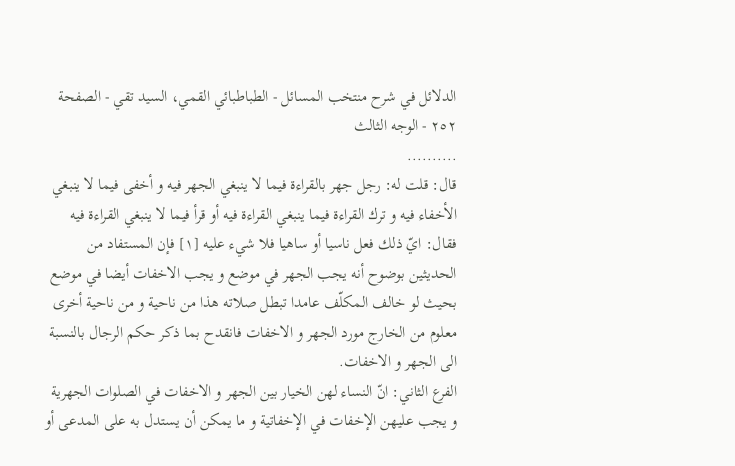الدلائل في شرح منتخب المسائل - الطباطبائي القمي، السید تقي - الصفحة ٢٥٢ - الوجه الثالث
..........
قال: قلت له: رجل جهر بالقراءة فيما لا ينبغي الجهر فيه و أخفى فيما لا ينبغي الأخفاء فيه و ترك القراءة فيما ينبغي القراءة فيه أو قرأ فيما لا ينبغي القراءة فيه فقال: ايّ ذلك فعل ناسيا أو ساهيا فلا شيء عليه [١] فإن المستفاد من الحديثين بوضوح أنه يجب الجهر في موضع و يجب الاخفات أيضا في موضع بحيث لو خالف المكلّف عامدا تبطل صلاته هذا من ناحية و من ناحية أخرى معلوم من الخارج مورد الجهر و الاخفات فانقدح بما ذكر حكم الرجال بالنسبة الى الجهر و الاخفات.
الفرع الثاني: انّ النساء لهن الخيار بين الجهر و الاخفات في الصلوات الجهرية
و يجب عليهن الإخفات في الإخفاتية و ما يمكن أن يستدل به على المدعى أو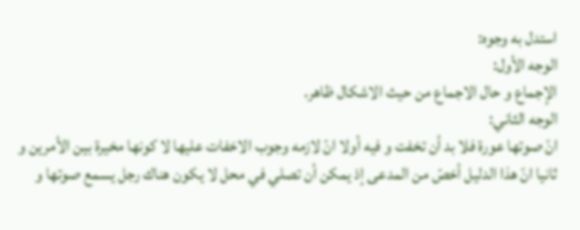استدل به وجوه:
الوجه الأول:
الإجماع و حال الاجماع من حيث الاشكال ظاهر.
الوجه الثاني:
انّ صوتها عورة فلا بد أن تخفت و فيه أولا انّ لازمه وجوب الاخفات عليها لا كونها مخيرة بين الأمرين و ثانيا انّ هذا الدليل أخصّ من المدعى إذ يمكن أن تصلي في محل لا يكون هناك رجل يسمع صوتها و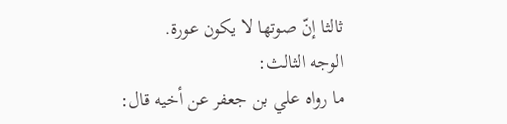ثالثا إنّ صوتها لا يكون عورة.
الوجه الثالث:
ما رواه علي بن جعفر عن أخيه قال: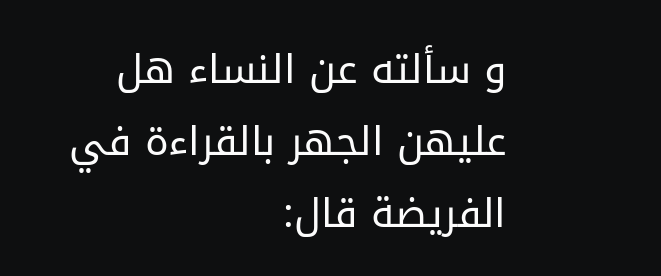و سألته عن النساء هل عليهن الجهر بالقراءة في الفريضة قال: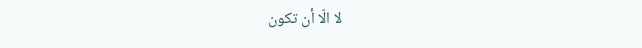لا الّا أن تكون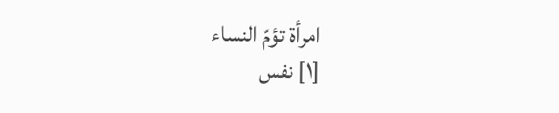امرأة تؤمّ النساء
[١] نفس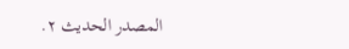المصدر الحديث ٢.